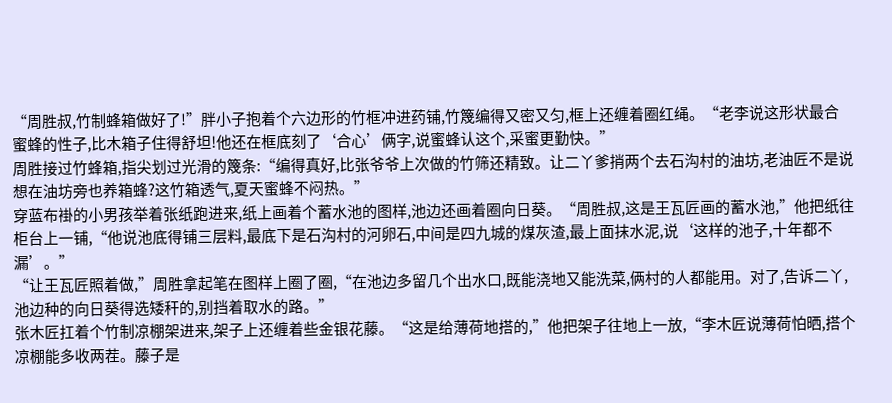“周胜叔,竹制蜂箱做好了!”胖小子抱着个六边形的竹框冲进药铺,竹篾编得又密又匀,框上还缠着圈红绳。“老李说这形状最合蜜蜂的性子,比木箱子住得舒坦!他还在框底刻了‘合心’俩字,说蜜蜂认这个,采蜜更勤快。”
周胜接过竹蜂箱,指尖划过光滑的篾条:“编得真好,比张爷爷上次做的竹筛还精致。让二丫爹捎两个去石沟村的油坊,老油匠不是说想在油坊旁也养箱蜂?这竹箱透气,夏天蜜蜂不闷热。”
穿蓝布褂的小男孩举着张纸跑进来,纸上画着个蓄水池的图样,池边还画着圈向日葵。“周胜叔,这是王瓦匠画的蓄水池,”他把纸往柜台上一铺,“他说池底得铺三层料,最底下是石沟村的河卵石,中间是四九城的煤灰渣,最上面抹水泥,说‘这样的池子,十年都不漏’。”
“让王瓦匠照着做,”周胜拿起笔在图样上圈了圈,“在池边多留几个出水口,既能浇地又能洗菜,俩村的人都能用。对了,告诉二丫,池边种的向日葵得选矮秆的,别挡着取水的路。”
张木匠扛着个竹制凉棚架进来,架子上还缠着些金银花藤。“这是给薄荷地搭的,”他把架子往地上一放,“李木匠说薄荷怕晒,搭个凉棚能多收两茬。藤子是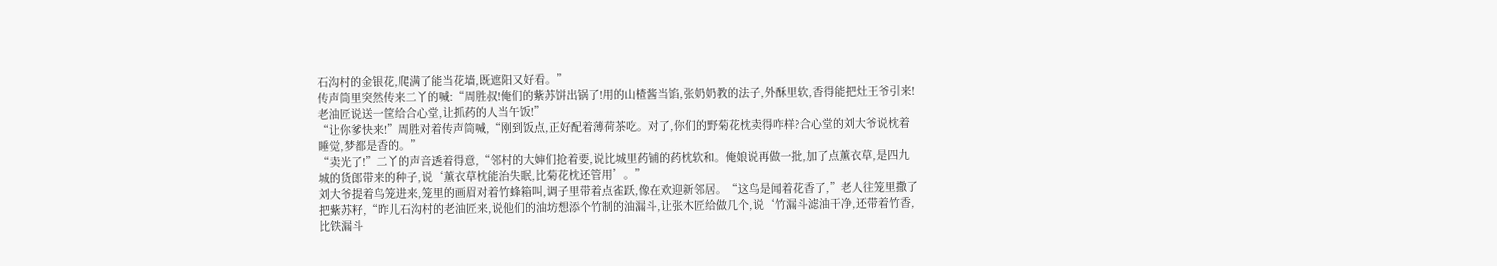石沟村的金银花,爬满了能当花墙,既遮阳又好看。”
传声筒里突然传来二丫的喊:“周胜叔!俺们的紫苏饼出锅了!用的山楂酱当馅,张奶奶教的法子,外酥里软,香得能把灶王爷引来!老油匠说送一筐给合心堂,让抓药的人当午饭!”
“让你爹快来!”周胜对着传声筒喊,“刚到饭点,正好配着薄荷茶吃。对了,你们的野菊花枕卖得咋样?合心堂的刘大爷说枕着睡觉,梦都是香的。”
“卖光了!”二丫的声音透着得意,“邻村的大婶们抢着要,说比城里药铺的药枕软和。俺娘说再做一批,加了点薰衣草,是四九城的货郎带来的种子,说‘薰衣草枕能治失眠,比菊花枕还管用’。”
刘大爷提着鸟笼进来,笼里的画眉对着竹蜂箱叫,调子里带着点雀跃,像在欢迎新邻居。“这鸟是闻着花香了,”老人往笼里撒了把紫苏籽,“昨儿石沟村的老油匠来,说他们的油坊想添个竹制的油漏斗,让张木匠给做几个,说‘竹漏斗滤油干净,还带着竹香,比铁漏斗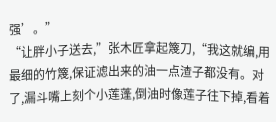强’。”
“让胖小子送去,”张木匠拿起篾刀,“我这就编,用最细的竹篾,保证滤出来的油一点渣子都没有。对了,漏斗嘴上刻个小莲蓬,倒油时像莲子往下掉,看着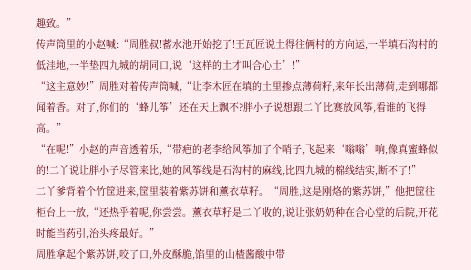趣致。”
传声筒里的小赵喊:“周胜叔!蓄水池开始挖了!王瓦匠说土得往俩村的方向运,一半填石沟村的低洼地,一半垫四九城的胡同口,说‘这样的土才叫合心土’!”
“这主意妙!”周胜对着传声筒喊,“让李木匠在填的土里掺点薄荷籽,来年长出薄荷,走到哪都闻着香。对了,你们的‘蜂儿筝’还在天上飘不?胖小子说想跟二丫比赛放风筝,看谁的飞得高。”
“在呢!”小赵的声音透着乐,“带疤的老李给风筝加了个哨子,飞起来‘嗡嗡’响,像真蜜蜂似的!二丫说让胖小子尽管来比,她的风筝线是石沟村的麻线,比四九城的棉线结实,断不了!”
二丫爹背着个竹筐进来,筐里装着紫苏饼和薰衣草籽。“周胜,这是刚烙的紫苏饼,”他把筐往柜台上一放,“还热乎着呢,你尝尝。薰衣草籽是二丫收的,说让张奶奶种在合心堂的后院,开花时能当药引,治头疼最好。”
周胜拿起个紫苏饼,咬了口,外皮酥脆,馅里的山楂酱酸中带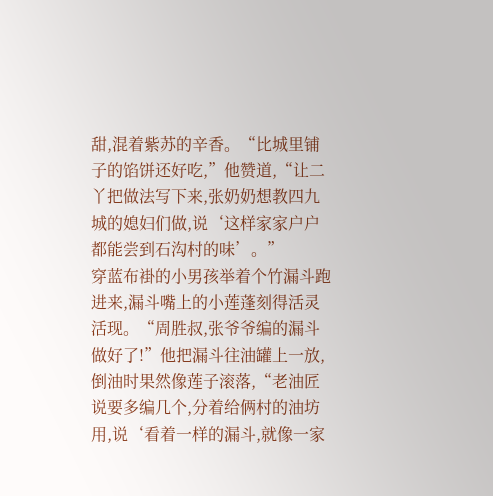甜,混着紫苏的辛香。“比城里铺子的馅饼还好吃,”他赞道,“让二丫把做法写下来,张奶奶想教四九城的媳妇们做,说‘这样家家户户都能尝到石沟村的味’。”
穿蓝布褂的小男孩举着个竹漏斗跑进来,漏斗嘴上的小莲蓬刻得活灵活现。“周胜叔,张爷爷编的漏斗做好了!”他把漏斗往油罐上一放,倒油时果然像莲子滚落,“老油匠说要多编几个,分着给俩村的油坊用,说‘看着一样的漏斗,就像一家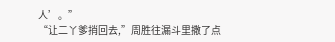人’。”
“让二丫爹捎回去,”周胜往漏斗里撒了点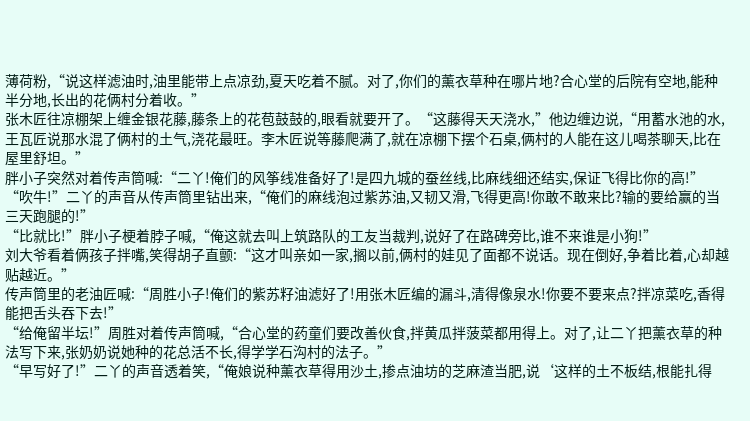薄荷粉,“说这样滤油时,油里能带上点凉劲,夏天吃着不腻。对了,你们的薰衣草种在哪片地?合心堂的后院有空地,能种半分地,长出的花俩村分着收。”
张木匠往凉棚架上缠金银花藤,藤条上的花苞鼓鼓的,眼看就要开了。“这藤得天天浇水,”他边缠边说,“用蓄水池的水,王瓦匠说那水混了俩村的土气,浇花最旺。李木匠说等藤爬满了,就在凉棚下摆个石桌,俩村的人能在这儿喝茶聊天,比在屋里舒坦。”
胖小子突然对着传声筒喊:“二丫!俺们的风筝线准备好了!是四九城的蚕丝线,比麻线细还结实,保证飞得比你的高!”
“吹牛!”二丫的声音从传声筒里钻出来,“俺们的麻线泡过紫苏油,又韧又滑,飞得更高!你敢不敢来比?输的要给赢的当三天跑腿的!”
“比就比!”胖小子梗着脖子喊,“俺这就去叫上筑路队的工友当裁判,说好了在路碑旁比,谁不来谁是小狗!”
刘大爷看着俩孩子拌嘴,笑得胡子直颤:“这才叫亲如一家,搁以前,俩村的娃见了面都不说话。现在倒好,争着比着,心却越贴越近。”
传声筒里的老油匠喊:“周胜小子!俺们的紫苏籽油滤好了!用张木匠编的漏斗,清得像泉水!你要不要来点?拌凉菜吃,香得能把舌头吞下去!”
“给俺留半坛!”周胜对着传声筒喊,“合心堂的药童们要改善伙食,拌黄瓜拌菠菜都用得上。对了,让二丫把薰衣草的种法写下来,张奶奶说她种的花总活不长,得学学石沟村的法子。”
“早写好了!”二丫的声音透着笑,“俺娘说种薰衣草得用沙土,掺点油坊的芝麻渣当肥,说‘这样的土不板结,根能扎得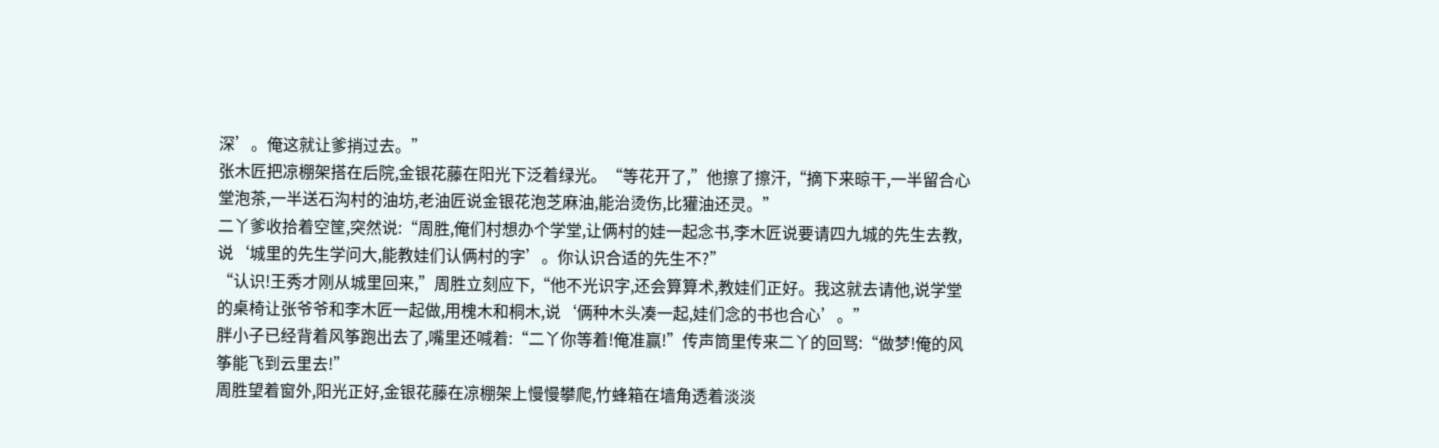深’。俺这就让爹捎过去。”
张木匠把凉棚架搭在后院,金银花藤在阳光下泛着绿光。“等花开了,”他擦了擦汗,“摘下来晾干,一半留合心堂泡茶,一半送石沟村的油坊,老油匠说金银花泡芝麻油,能治烫伤,比獾油还灵。”
二丫爹收拾着空筐,突然说:“周胜,俺们村想办个学堂,让俩村的娃一起念书,李木匠说要请四九城的先生去教,说‘城里的先生学问大,能教娃们认俩村的字’。你认识合适的先生不?”
“认识!王秀才刚从城里回来,”周胜立刻应下,“他不光识字,还会算算术,教娃们正好。我这就去请他,说学堂的桌椅让张爷爷和李木匠一起做,用槐木和桐木,说‘俩种木头凑一起,娃们念的书也合心’。”
胖小子已经背着风筝跑出去了,嘴里还喊着:“二丫你等着!俺准赢!”传声筒里传来二丫的回骂:“做梦!俺的风筝能飞到云里去!”
周胜望着窗外,阳光正好,金银花藤在凉棚架上慢慢攀爬,竹蜂箱在墙角透着淡淡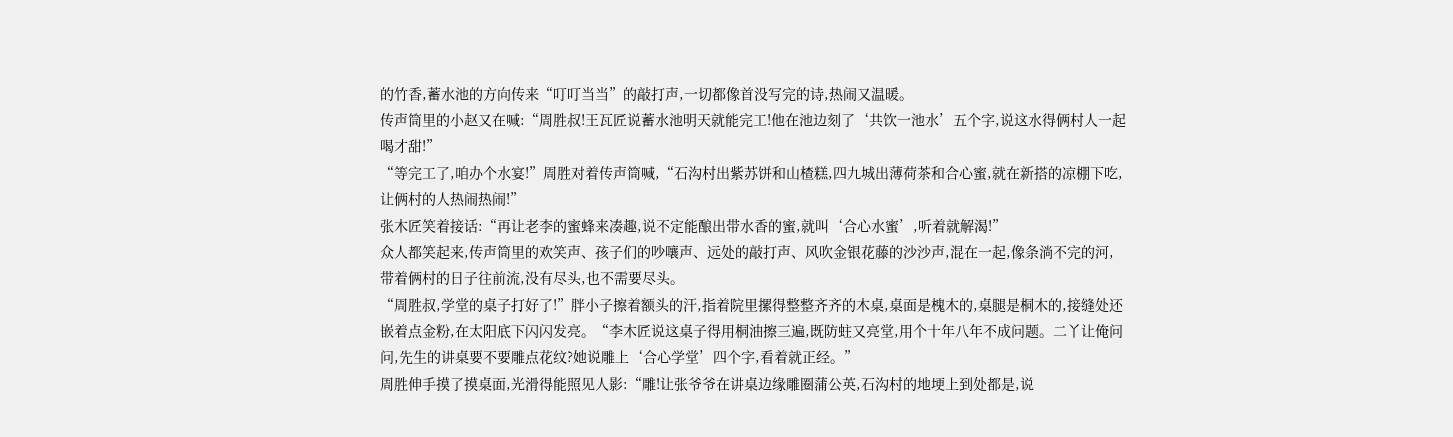的竹香,蓄水池的方向传来“叮叮当当”的敲打声,一切都像首没写完的诗,热闹又温暖。
传声筒里的小赵又在喊:“周胜叔!王瓦匠说蓄水池明天就能完工!他在池边刻了‘共饮一池水’五个字,说这水得俩村人一起喝才甜!”
“等完工了,咱办个水宴!”周胜对着传声筒喊,“石沟村出紫苏饼和山楂糕,四九城出薄荷茶和合心蜜,就在新搭的凉棚下吃,让俩村的人热闹热闹!”
张木匠笑着接话:“再让老李的蜜蜂来凑趣,说不定能酿出带水香的蜜,就叫‘合心水蜜’,听着就解渴!”
众人都笑起来,传声筒里的欢笑声、孩子们的吵嚷声、远处的敲打声、风吹金银花藤的沙沙声,混在一起,像条淌不完的河,带着俩村的日子往前流,没有尽头,也不需要尽头。
“周胜叔,学堂的桌子打好了!”胖小子擦着额头的汗,指着院里摞得整整齐齐的木桌,桌面是槐木的,桌腿是桐木的,接缝处还嵌着点金粉,在太阳底下闪闪发亮。“李木匠说这桌子得用桐油擦三遍,既防蛀又亮堂,用个十年八年不成问题。二丫让俺问问,先生的讲桌要不要雕点花纹?她说雕上‘合心学堂’四个字,看着就正经。”
周胜伸手摸了摸桌面,光滑得能照见人影:“雕!让张爷爷在讲桌边缘雕圈蒲公英,石沟村的地埂上到处都是,说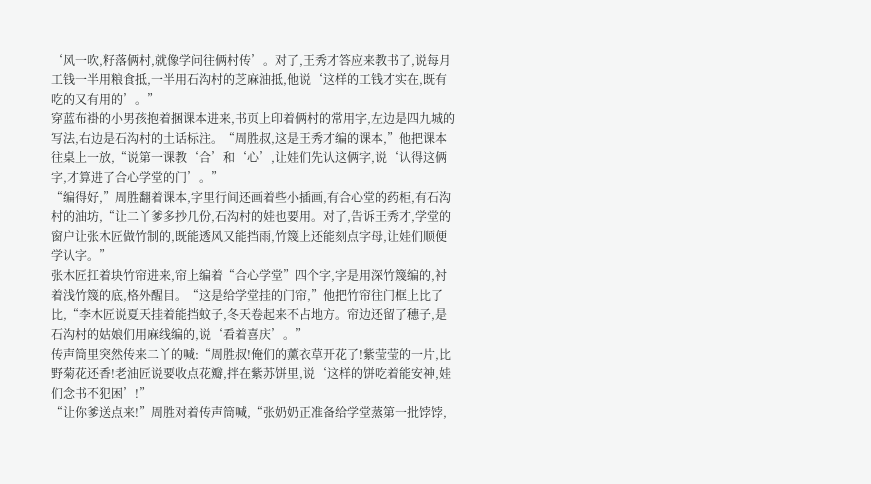‘风一吹,籽落俩村,就像学问往俩村传’。对了,王秀才答应来教书了,说每月工钱一半用粮食抵,一半用石沟村的芝麻油抵,他说‘这样的工钱才实在,既有吃的又有用的’。”
穿蓝布褂的小男孩抱着捆课本进来,书页上印着俩村的常用字,左边是四九城的写法,右边是石沟村的土话标注。“周胜叔,这是王秀才编的课本,”他把课本往桌上一放,“说第一课教‘合’和‘心’,让娃们先认这俩字,说‘认得这俩字,才算进了合心学堂的门’。”
“编得好,”周胜翻着课本,字里行间还画着些小插画,有合心堂的药柜,有石沟村的油坊,“让二丫爹多抄几份,石沟村的娃也要用。对了,告诉王秀才,学堂的窗户让张木匠做竹制的,既能透风又能挡雨,竹篾上还能刻点字母,让娃们顺便学认字。”
张木匠扛着块竹帘进来,帘上编着“合心学堂”四个字,字是用深竹篾编的,衬着浅竹篾的底,格外醒目。“这是给学堂挂的门帘,”他把竹帘往门框上比了比,“李木匠说夏天挂着能挡蚊子,冬天卷起来不占地方。帘边还留了穗子,是石沟村的姑娘们用麻线编的,说‘看着喜庆’。”
传声筒里突然传来二丫的喊:“周胜叔!俺们的薰衣草开花了!紫莹莹的一片,比野菊花还香!老油匠说要收点花瓣,拌在紫苏饼里,说‘这样的饼吃着能安神,娃们念书不犯困’!”
“让你爹送点来!”周胜对着传声筒喊,“张奶奶正准备给学堂蒸第一批饽饽,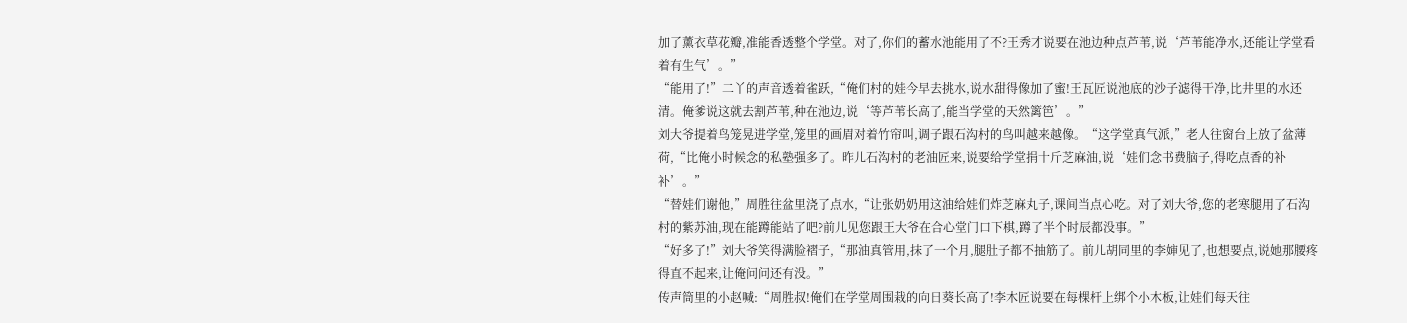加了薰衣草花瓣,准能香透整个学堂。对了,你们的蓄水池能用了不?王秀才说要在池边种点芦苇,说‘芦苇能净水,还能让学堂看着有生气’。”
“能用了!”二丫的声音透着雀跃,“俺们村的娃今早去挑水,说水甜得像加了蜜!王瓦匠说池底的沙子滤得干净,比井里的水还清。俺爹说这就去割芦苇,种在池边,说‘等芦苇长高了,能当学堂的天然篱笆’。”
刘大爷提着鸟笼晃进学堂,笼里的画眉对着竹帘叫,调子跟石沟村的鸟叫越来越像。“这学堂真气派,”老人往窗台上放了盆薄荷,“比俺小时候念的私塾强多了。昨儿石沟村的老油匠来,说要给学堂捐十斤芝麻油,说‘娃们念书费脑子,得吃点香的补补’。”
“替娃们谢他,”周胜往盆里浇了点水,“让张奶奶用这油给娃们炸芝麻丸子,课间当点心吃。对了刘大爷,您的老寒腿用了石沟村的紫苏油,现在能蹲能站了吧?前儿见您跟王大爷在合心堂门口下棋,蹲了半个时辰都没事。”
“好多了!”刘大爷笑得满脸褶子,“那油真管用,抹了一个月,腿肚子都不抽筋了。前儿胡同里的李婶见了,也想要点,说她那腰疼得直不起来,让俺问问还有没。”
传声筒里的小赵喊:“周胜叔!俺们在学堂周围栽的向日葵长高了!李木匠说要在每棵杆上绑个小木板,让娃们每天往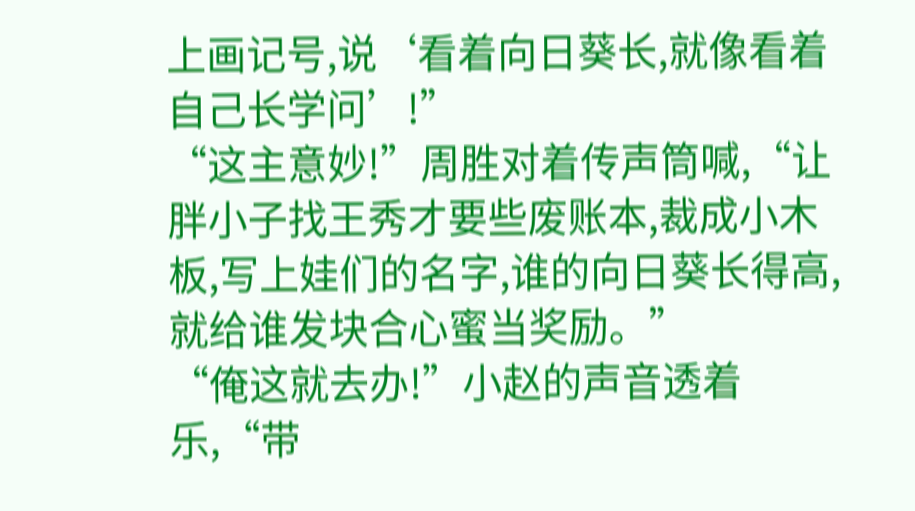上画记号,说‘看着向日葵长,就像看着自己长学问’!”
“这主意妙!”周胜对着传声筒喊,“让胖小子找王秀才要些废账本,裁成小木板,写上娃们的名字,谁的向日葵长得高,就给谁发块合心蜜当奖励。”
“俺这就去办!”小赵的声音透着乐,“带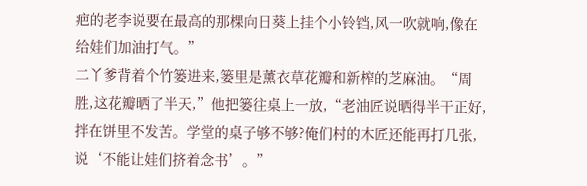疤的老李说要在最高的那棵向日葵上挂个小铃铛,风一吹就响,像在给娃们加油打气。”
二丫爹背着个竹篓进来,篓里是薰衣草花瓣和新榨的芝麻油。“周胜,这花瓣晒了半天,”他把篓往桌上一放,“老油匠说晒得半干正好,拌在饼里不发苦。学堂的桌子够不够?俺们村的木匠还能再打几张,说‘不能让娃们挤着念书’。”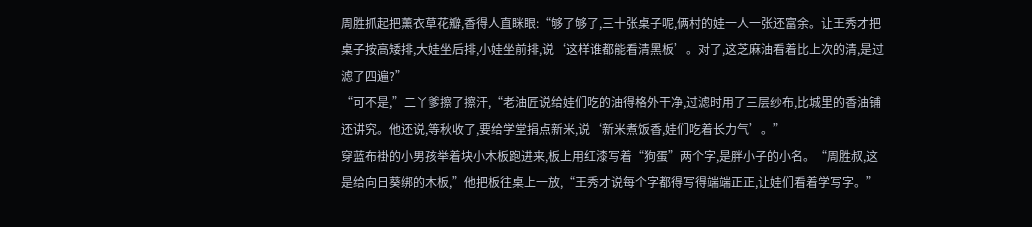周胜抓起把薰衣草花瓣,香得人直眯眼:“够了够了,三十张桌子呢,俩村的娃一人一张还富余。让王秀才把桌子按高矮排,大娃坐后排,小娃坐前排,说‘这样谁都能看清黑板’。对了,这芝麻油看着比上次的清,是过滤了四遍?”
“可不是,”二丫爹擦了擦汗,“老油匠说给娃们吃的油得格外干净,过滤时用了三层纱布,比城里的香油铺还讲究。他还说,等秋收了,要给学堂捐点新米,说‘新米煮饭香,娃们吃着长力气’。”
穿蓝布褂的小男孩举着块小木板跑进来,板上用红漆写着“狗蛋”两个字,是胖小子的小名。“周胜叔,这是给向日葵绑的木板,”他把板往桌上一放,“王秀才说每个字都得写得端端正正,让娃们看着学写字。”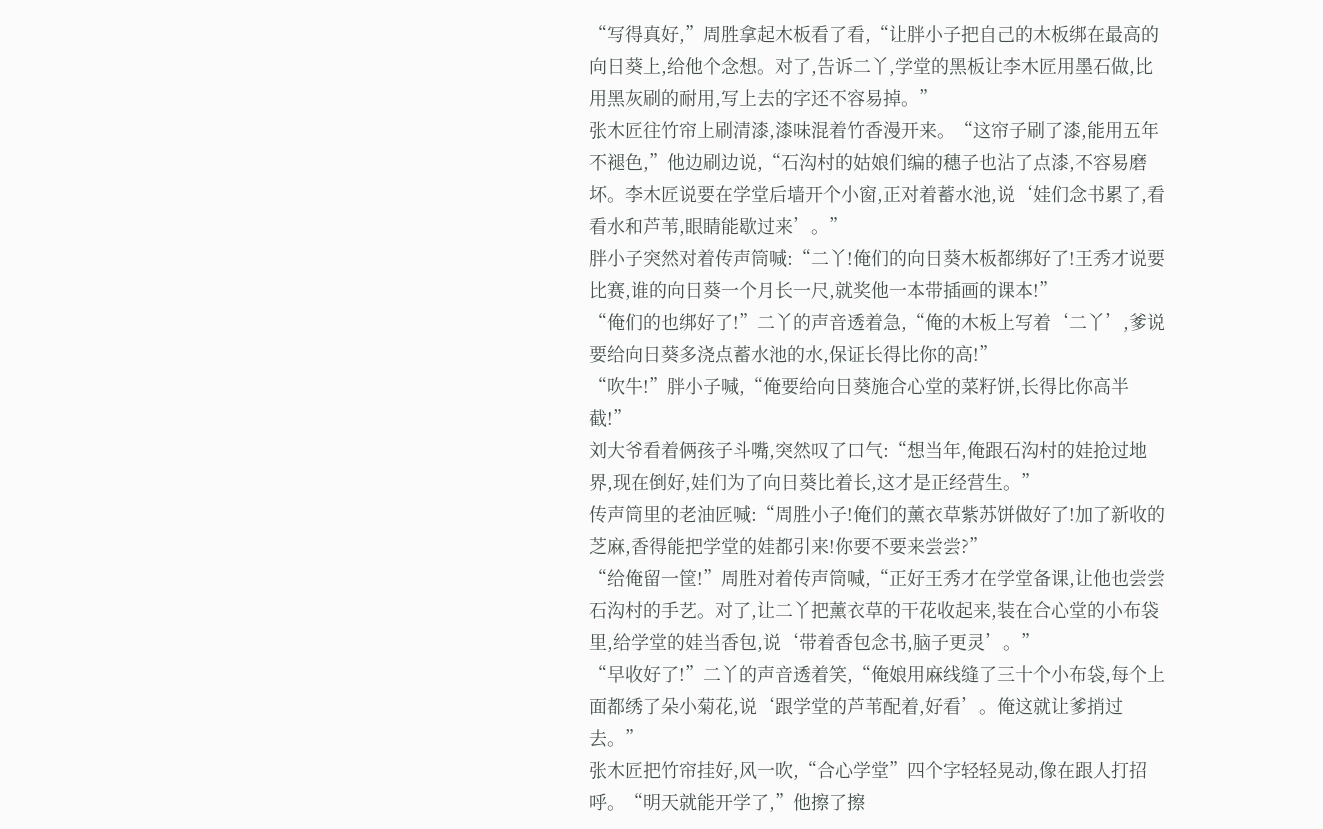“写得真好,”周胜拿起木板看了看,“让胖小子把自己的木板绑在最高的向日葵上,给他个念想。对了,告诉二丫,学堂的黑板让李木匠用墨石做,比用黑灰刷的耐用,写上去的字还不容易掉。”
张木匠往竹帘上刷清漆,漆味混着竹香漫开来。“这帘子刷了漆,能用五年不褪色,”他边刷边说,“石沟村的姑娘们编的穗子也沾了点漆,不容易磨坏。李木匠说要在学堂后墙开个小窗,正对着蓄水池,说‘娃们念书累了,看看水和芦苇,眼睛能歇过来’。”
胖小子突然对着传声筒喊:“二丫!俺们的向日葵木板都绑好了!王秀才说要比赛,谁的向日葵一个月长一尺,就奖他一本带插画的课本!”
“俺们的也绑好了!”二丫的声音透着急,“俺的木板上写着‘二丫’,爹说要给向日葵多浇点蓄水池的水,保证长得比你的高!”
“吹牛!”胖小子喊,“俺要给向日葵施合心堂的菜籽饼,长得比你高半截!”
刘大爷看着俩孩子斗嘴,突然叹了口气:“想当年,俺跟石沟村的娃抢过地界,现在倒好,娃们为了向日葵比着长,这才是正经营生。”
传声筒里的老油匠喊:“周胜小子!俺们的薰衣草紫苏饼做好了!加了新收的芝麻,香得能把学堂的娃都引来!你要不要来尝尝?”
“给俺留一筐!”周胜对着传声筒喊,“正好王秀才在学堂备课,让他也尝尝石沟村的手艺。对了,让二丫把薰衣草的干花收起来,装在合心堂的小布袋里,给学堂的娃当香包,说‘带着香包念书,脑子更灵’。”
“早收好了!”二丫的声音透着笑,“俺娘用麻线缝了三十个小布袋,每个上面都绣了朵小菊花,说‘跟学堂的芦苇配着,好看’。俺这就让爹捎过去。”
张木匠把竹帘挂好,风一吹,“合心学堂”四个字轻轻晃动,像在跟人打招呼。“明天就能开学了,”他擦了擦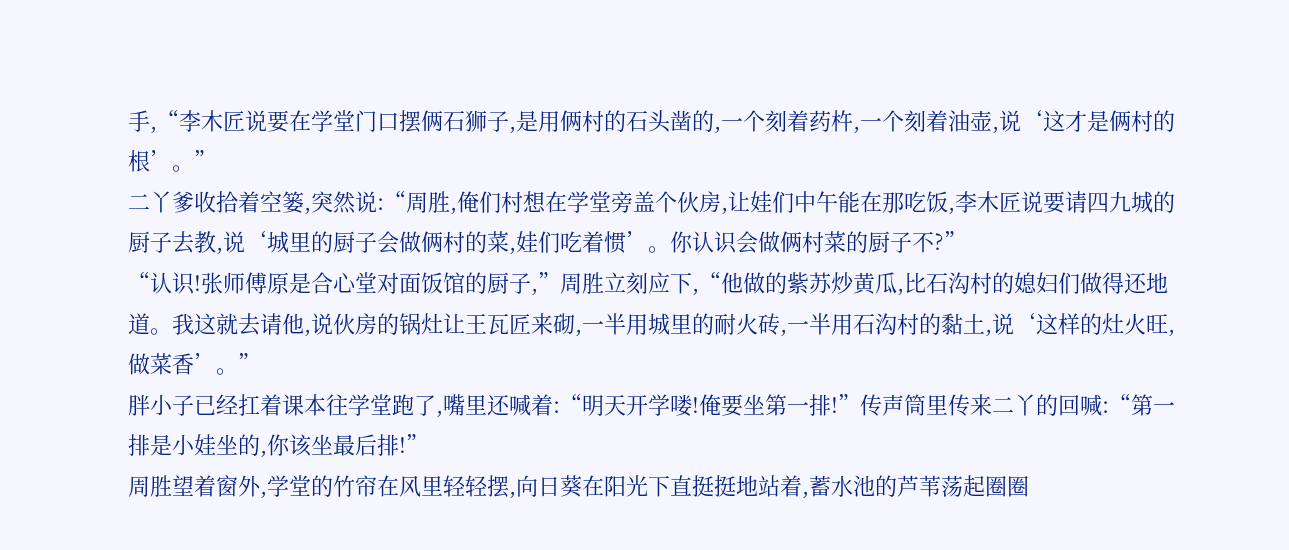手,“李木匠说要在学堂门口摆俩石狮子,是用俩村的石头凿的,一个刻着药杵,一个刻着油壶,说‘这才是俩村的根’。”
二丫爹收拾着空篓,突然说:“周胜,俺们村想在学堂旁盖个伙房,让娃们中午能在那吃饭,李木匠说要请四九城的厨子去教,说‘城里的厨子会做俩村的菜,娃们吃着惯’。你认识会做俩村菜的厨子不?”
“认识!张师傅原是合心堂对面饭馆的厨子,”周胜立刻应下,“他做的紫苏炒黄瓜,比石沟村的媳妇们做得还地道。我这就去请他,说伙房的锅灶让王瓦匠来砌,一半用城里的耐火砖,一半用石沟村的黏土,说‘这样的灶火旺,做菜香’。”
胖小子已经扛着课本往学堂跑了,嘴里还喊着:“明天开学喽!俺要坐第一排!”传声筒里传来二丫的回喊:“第一排是小娃坐的,你该坐最后排!”
周胜望着窗外,学堂的竹帘在风里轻轻摆,向日葵在阳光下直挺挺地站着,蓄水池的芦苇荡起圈圈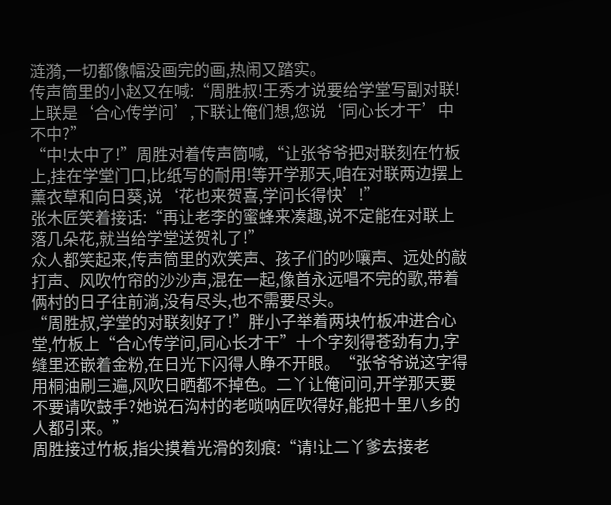涟漪,一切都像幅没画完的画,热闹又踏实。
传声筒里的小赵又在喊:“周胜叔!王秀才说要给学堂写副对联!上联是‘合心传学问’,下联让俺们想,您说‘同心长才干’中不中?”
“中!太中了!”周胜对着传声筒喊,“让张爷爷把对联刻在竹板上,挂在学堂门口,比纸写的耐用!等开学那天,咱在对联两边摆上薰衣草和向日葵,说‘花也来贺喜,学问长得快’!”
张木匠笑着接话:“再让老李的蜜蜂来凑趣,说不定能在对联上落几朵花,就当给学堂送贺礼了!”
众人都笑起来,传声筒里的欢笑声、孩子们的吵嚷声、远处的敲打声、风吹竹帘的沙沙声,混在一起,像首永远唱不完的歌,带着俩村的日子往前淌,没有尽头,也不需要尽头。
“周胜叔,学堂的对联刻好了!”胖小子举着两块竹板冲进合心堂,竹板上“合心传学问,同心长才干”十个字刻得苍劲有力,字缝里还嵌着金粉,在日光下闪得人睁不开眼。“张爷爷说这字得用桐油刷三遍,风吹日晒都不掉色。二丫让俺问问,开学那天要不要请吹鼓手?她说石沟村的老唢呐匠吹得好,能把十里八乡的人都引来。”
周胜接过竹板,指尖摸着光滑的刻痕:“请!让二丫爹去接老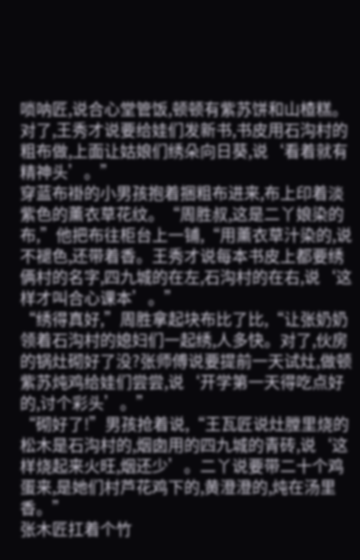唢呐匠,说合心堂管饭,顿顿有紫苏饼和山楂糕。对了,王秀才说要给娃们发新书,书皮用石沟村的粗布做,上面让姑娘们绣朵向日葵,说‘看着就有精神头’。”
穿蓝布褂的小男孩抱着捆粗布进来,布上印着淡紫色的薰衣草花纹。“周胜叔,这是二丫娘染的布,”他把布往柜台上一铺,“用薰衣草汁染的,说不褪色,还带着香。王秀才说每本书皮上都要绣俩村的名字,四九城的在左,石沟村的在右,说‘这样才叫合心课本’。”
“绣得真好,”周胜拿起块布比了比,“让张奶奶领着石沟村的媳妇们一起绣,人多快。对了,伙房的锅灶砌好了没?张师傅说要提前一天试灶,做顿紫苏炖鸡给娃们尝尝,说‘开学第一天得吃点好的,讨个彩头’。”
“砌好了!”男孩抢着说,“王瓦匠说灶膛里烧的松木是石沟村的,烟囱用的四九城的青砖,说‘这样烧起来火旺,烟还少’。二丫说要带二十个鸡蛋来,是她们村芦花鸡下的,黄澄澄的,炖在汤里香。”
张木匠扛着个竹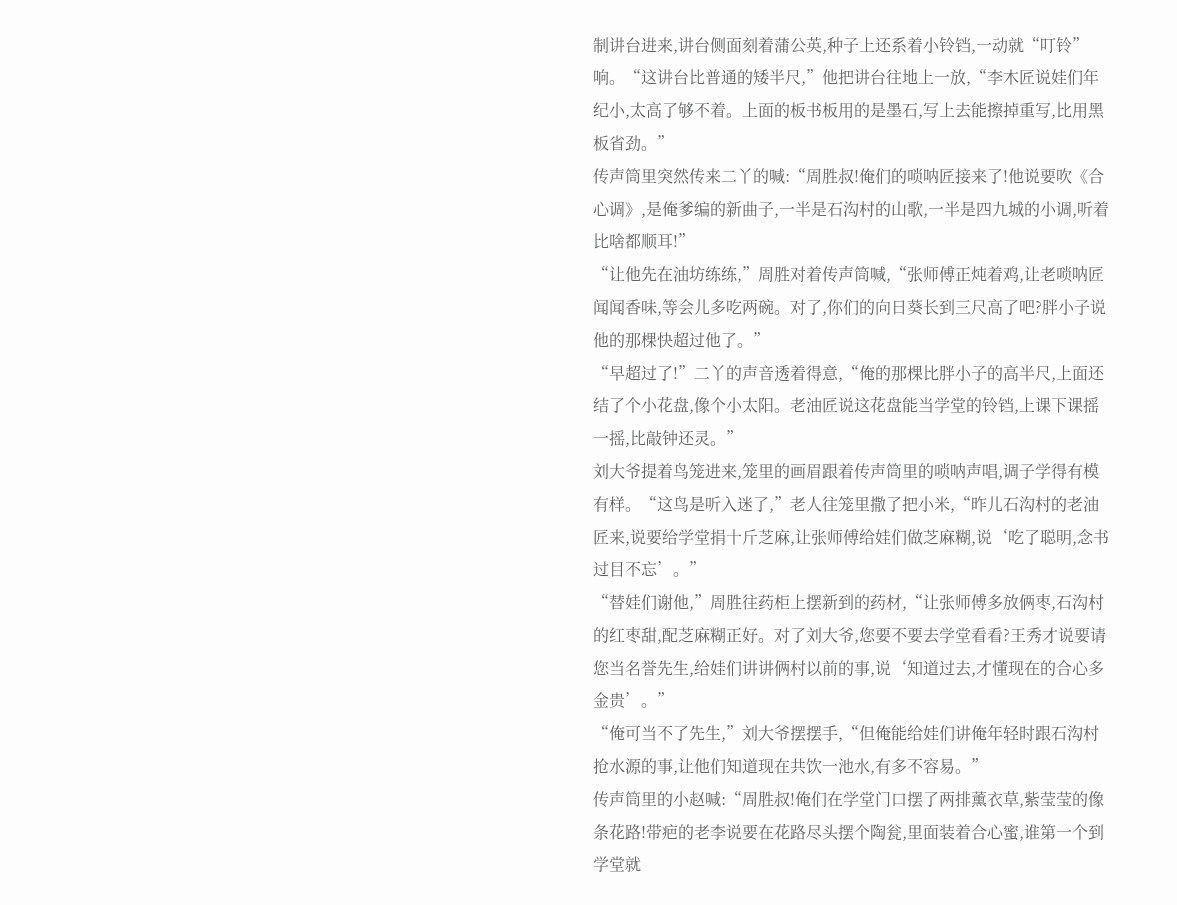制讲台进来,讲台侧面刻着蒲公英,种子上还系着小铃铛,一动就“叮铃”响。“这讲台比普通的矮半尺,”他把讲台往地上一放,“李木匠说娃们年纪小,太高了够不着。上面的板书板用的是墨石,写上去能擦掉重写,比用黑板省劲。”
传声筒里突然传来二丫的喊:“周胜叔!俺们的唢呐匠接来了!他说要吹《合心调》,是俺爹编的新曲子,一半是石沟村的山歌,一半是四九城的小调,听着比啥都顺耳!”
“让他先在油坊练练,”周胜对着传声筒喊,“张师傅正炖着鸡,让老唢呐匠闻闻香味,等会儿多吃两碗。对了,你们的向日葵长到三尺高了吧?胖小子说他的那棵快超过他了。”
“早超过了!”二丫的声音透着得意,“俺的那棵比胖小子的高半尺,上面还结了个小花盘,像个小太阳。老油匠说这花盘能当学堂的铃铛,上课下课摇一摇,比敲钟还灵。”
刘大爷提着鸟笼进来,笼里的画眉跟着传声筒里的唢呐声唱,调子学得有模有样。“这鸟是听入迷了,”老人往笼里撒了把小米,“昨儿石沟村的老油匠来,说要给学堂捐十斤芝麻,让张师傅给娃们做芝麻糊,说‘吃了聪明,念书过目不忘’。”
“替娃们谢他,”周胜往药柜上摆新到的药材,“让张师傅多放俩枣,石沟村的红枣甜,配芝麻糊正好。对了刘大爷,您要不要去学堂看看?王秀才说要请您当名誉先生,给娃们讲讲俩村以前的事,说‘知道过去,才懂现在的合心多金贵’。”
“俺可当不了先生,”刘大爷摆摆手,“但俺能给娃们讲俺年轻时跟石沟村抢水源的事,让他们知道现在共饮一池水,有多不容易。”
传声筒里的小赵喊:“周胜叔!俺们在学堂门口摆了两排薰衣草,紫莹莹的像条花路!带疤的老李说要在花路尽头摆个陶瓮,里面装着合心蜜,谁第一个到学堂就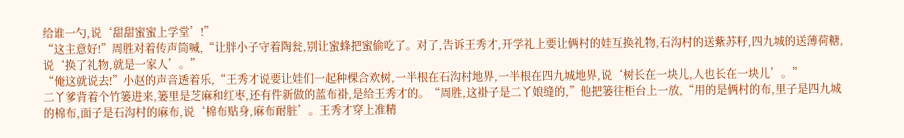给谁一勺,说‘甜甜蜜蜜上学堂’!”
“这主意好!”周胜对着传声筒喊,“让胖小子守着陶瓮,别让蜜蜂把蜜偷吃了。对了,告诉王秀才,开学礼上要让俩村的娃互换礼物,石沟村的送紫苏籽,四九城的送薄荷糖,说‘换了礼物,就是一家人’。”
“俺这就说去!”小赵的声音透着乐,“王秀才说要让娃们一起种棵合欢树,一半根在石沟村地界,一半根在四九城地界,说‘树长在一块儿,人也长在一块儿’。”
二丫爹背着个竹篓进来,篓里是芝麻和红枣,还有件新做的蓝布褂,是给王秀才的。“周胜,这褂子是二丫娘缝的,”他把篓往柜台上一放,“用的是俩村的布,里子是四九城的棉布,面子是石沟村的麻布,说‘棉布贴身,麻布耐脏’。王秀才穿上准精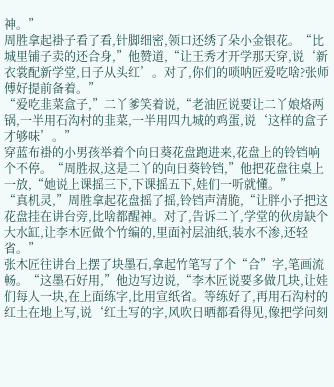神。”
周胜拿起褂子看了看,针脚细密,领口还绣了朵小金银花。“比城里铺子卖的还合身,”他赞道,“让王秀才开学那天穿,说‘新衣裳配新学堂,日子从头红’。对了,你们的唢呐匠爱吃啥?张师傅好提前备着。”
“爱吃韭菜盒子,”二丫爹笑着说,“老油匠说要让二丫娘烙两锅,一半用石沟村的韭菜,一半用四九城的鸡蛋,说‘这样的盒子才够味’。”
穿蓝布褂的小男孩举着个向日葵花盘跑进来,花盘上的铃铛响个不停。“周胜叔,这是二丫的向日葵铃铛,”他把花盘往桌上一放,“她说上课摇三下,下课摇五下,娃们一听就懂。”
“真机灵,”周胜拿起花盘摇了摇,铃铛声清脆,“让胖小子把这花盘挂在讲台旁,比啥都醒神。对了,告诉二丫,学堂的伙房缺个大水缸,让李木匠做个竹编的,里面衬层油纸,装水不渗,还轻省。”
张木匠往讲台上摆了块墨石,拿起竹笔写了个“合”字,笔画流畅。“这墨石好用,”他边写边说,“李木匠说要多做几块,让娃们每人一块,在上面练字,比用宣纸省。等练好了,再用石沟村的红土在地上写,说‘红土写的字,风吹日晒都看得见,像把学问刻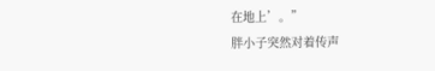在地上’。”
胖小子突然对着传声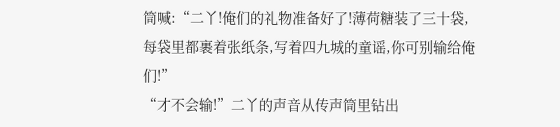筒喊:“二丫!俺们的礼物准备好了!薄荷糖装了三十袋,每袋里都裹着张纸条,写着四九城的童谣,你可别输给俺们!”
“才不会输!”二丫的声音从传声筒里钻出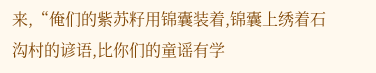来,“俺们的紫苏籽用锦囊装着,锦囊上绣着石沟村的谚语,比你们的童谣有学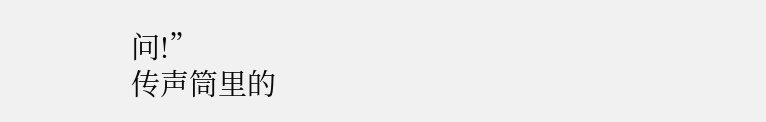问!”
传声筒里的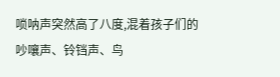唢呐声突然高了八度,混着孩子们的吵嚷声、铃铛声、鸟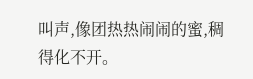叫声,像团热热闹闹的蜜,稠得化不开。